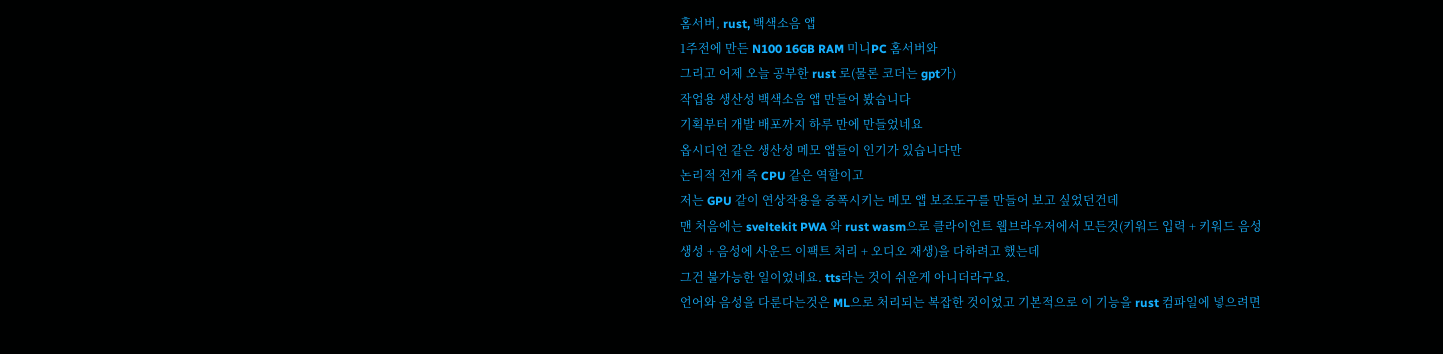홈서버, rust, 백색소음 앱
1주전에 만든 N100 16GB RAM 미니PC 홈서버와
그리고 어제 오늘 공부한 rust 로(물론 코더는 gpt가)
작업용 생산성 백색소음 앱 만들어 봤습니다
기획부터 개발 배포까지 하루 만에 만들었네요
옵시디언 같은 생산성 메모 앱들이 인기가 있습니다만
논리적 전개 즉 CPU 같은 역할이고
저는 GPU 같이 연상작용을 증폭시키는 메모 앱 보조도구를 만들어 보고 싶었던건데
맨 처음에는 sveltekit PWA 와 rust wasm으로 클라이언트 웹브라우저에서 모든것(키워드 입력 + 키워드 음성 생성 + 음성에 사운드 이팩트 처리 + 오디오 재생)을 다하려고 했는데
그건 불가능한 일이었네요. tts라는 것이 쉬운게 아니더라구요.
언어와 음성을 다룬다는것은 ML으로 처리되는 복잡한 것이었고 기본적으로 이 기능을 rust 컴파일에 넣으려면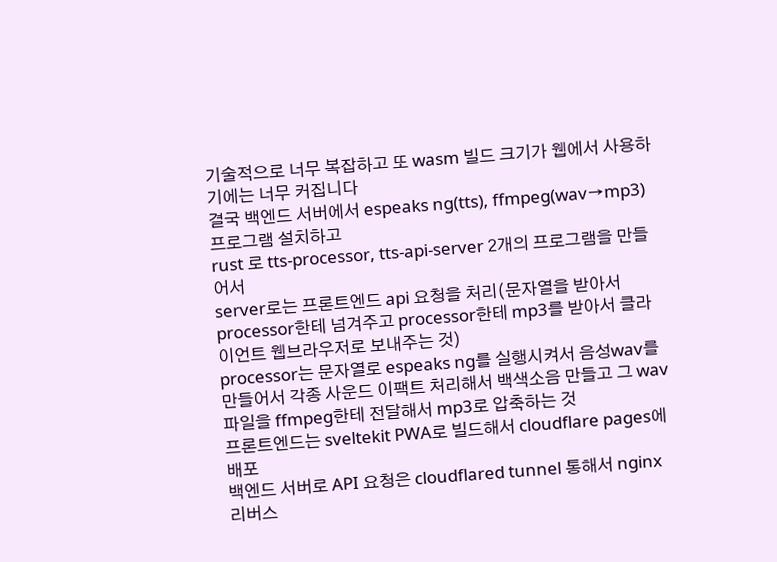기술적으로 너무 복잡하고 또 wasm 빌드 크기가 웹에서 사용하기에는 너무 커집니다
결국 백엔드 서버에서 espeaks ng(tts), ffmpeg(wav→mp3) 프로그램 설치하고
rust 로 tts-processor, tts-api-server 2개의 프로그램을 만들어서
server로는 프론트엔드 api 요청을 처리(문자열을 받아서 processor한테 넘겨주고 processor한테 mp3를 받아서 클라이언트 웹브라우저로 보내주는 것)
processor는 문자열로 espeaks ng를 실행시켜서 음성wav를 만들어서 각종 사운드 이팩트 처리해서 백색소음 만들고 그 wav파일을 ffmpeg한테 전달해서 mp3로 압축하는 것
프론트엔드는 sveltekit PWA로 빌드해서 cloudflare pages에 배포
백엔드 서버로 API 요청은 cloudflared tunnel 통해서 nginx 리버스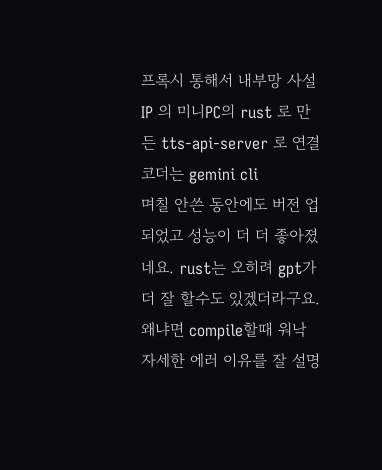프록시 통해서 내부망 사설IP 의 미니PC의 rust 로 만든 tts-api-server 로 연결
코더는 gemini cli
며칠 안쓴 동안에도 버전 업 되었고 성능이 더 더 좋아졌네요. rust는 오히려 gpt가 더 잘 할수도 있겠더라구요. 왜냐면 compile할때 워낙 자세한 에러 이유를 잘 설명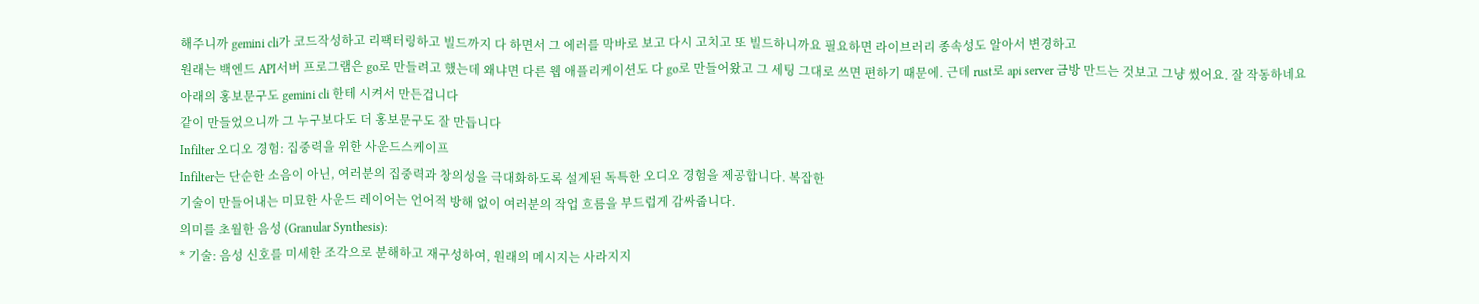해주니까 gemini cli가 코드작성하고 리팩터링하고 빌드까지 다 하면서 그 에러를 막바로 보고 다시 고치고 또 빌드하니까요 필요하면 라이브러리 종속성도 알아서 변경하고
원래는 백엔드 API서버 프로그램은 go로 만들려고 했는데 왜냐면 다른 웹 애플리케이션도 다 go로 만들어왔고 그 세팅 그대로 쓰면 편하기 때문에. 근데 rust로 api server 금방 만드는 것보고 그냥 썼어요. 잘 작동하네요
아래의 홍보문구도 gemini cli 한테 시켜서 만든겁니다
같이 만들었으니까 그 누구보다도 더 홍보문구도 잘 만듭니다
Infilter 오디오 경험: 집중력을 위한 사운드스케이프
Infilter는 단순한 소음이 아닌, 여러분의 집중력과 창의성을 극대화하도록 설계된 독특한 오디오 경험을 제공합니다. 복잡한
기술이 만들어내는 미묘한 사운드 레이어는 언어적 방해 없이 여러분의 작업 흐름을 부드럽게 감싸줍니다.
의미를 초월한 음성 (Granular Synthesis):
* 기술: 음성 신호를 미세한 조각으로 분해하고 재구성하여, 원래의 메시지는 사라지지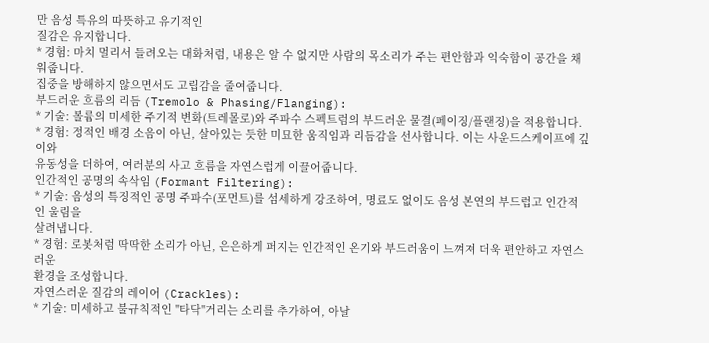만 음성 특유의 따뜻하고 유기적인
질감은 유지합니다.
* 경험: 마치 멀리서 들려오는 대화처럼, 내용은 알 수 없지만 사람의 목소리가 주는 편안함과 익숙함이 공간을 채워줍니다.
집중을 방해하지 않으면서도 고립감을 줄여줍니다.
부드러운 흐름의 리듬 (Tremolo & Phasing/Flanging):
* 기술: 볼륨의 미세한 주기적 변화(트레몰로)와 주파수 스펙트럼의 부드러운 물결(페이징/플랜징)을 적용합니다.
* 경험: 정적인 배경 소음이 아닌, 살아있는 듯한 미묘한 움직임과 리듬감을 선사합니다. 이는 사운드스케이프에 깊이와
유동성을 더하여, 여러분의 사고 흐름을 자연스럽게 이끌어줍니다.
인간적인 공명의 속삭임 (Formant Filtering):
* 기술: 음성의 특징적인 공명 주파수(포먼트)를 섬세하게 강조하여, 명료도 없이도 음성 본연의 부드럽고 인간적인 울림을
살려냅니다.
* 경험: 로봇처럼 딱딱한 소리가 아닌, 은은하게 퍼지는 인간적인 온기와 부드러움이 느껴져 더욱 편안하고 자연스러운
환경을 조성합니다.
자연스러운 질감의 레이어 (Crackles):
* 기술: 미세하고 불규칙적인 "타닥"거리는 소리를 추가하여, 아날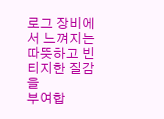로그 장비에서 느껴지는 따뜻하고 빈티지한 질감을
부여합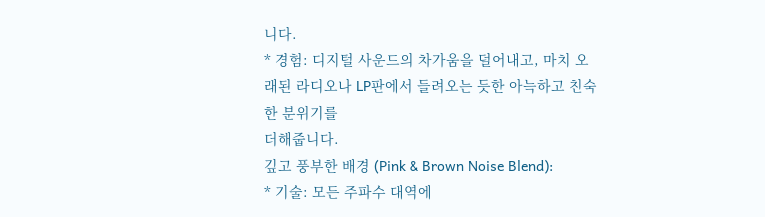니다.
* 경험: 디지털 사운드의 차가움을 덜어내고, 마치 오래된 라디오나 LP판에서 들려오는 듯한 아늑하고 친숙한 분위기를
더해줍니다.
깊고 풍부한 배경 (Pink & Brown Noise Blend):
* 기술: 모든 주파수 대역에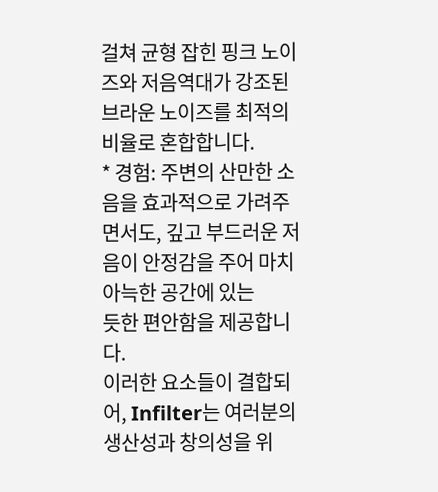걸쳐 균형 잡힌 핑크 노이즈와 저음역대가 강조된 브라운 노이즈를 최적의 비율로 혼합합니다.
* 경험: 주변의 산만한 소음을 효과적으로 가려주면서도, 깊고 부드러운 저음이 안정감을 주어 마치 아늑한 공간에 있는
듯한 편안함을 제공합니다.
이러한 요소들이 결합되어, Infilter는 여러분의 생산성과 창의성을 위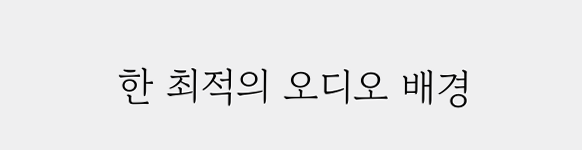한 최적의 오디오 배경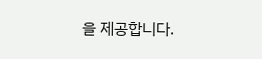을 제공합니다.